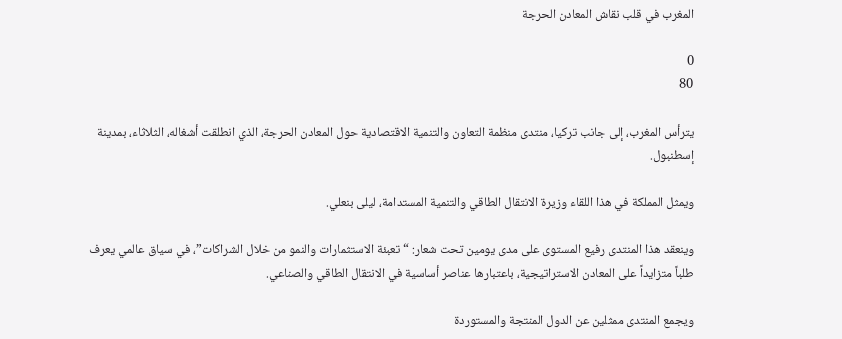المغرب في قلب نقاش المعادن الحرجة

0
80

يترأس المغرب، إلى جانب تركيا، منتدى منظمة التعاون والتنمية الاقتصادية حول المعادن الحرجة، الذي انطلقت أشغاله، الثلاثاء، بمدينة إسطنبول.

ويمثل المملكة في هذا اللقاء وزيرة الانتقال الطاقي والتنمية المستدامة، ليلى بنعلي.

وينعقد هذا المنتدى رفيع المستوى على مدى يومين تحت شعار: “تعبئة الاستثمارات والنمو من خلال الشراكات”، في سياق عالمي يعرف طلباً متزايداً على المعادن الاستراتيجية، باعتبارها عناصر أساسية في الانتقال الطاقي والصناعي.

ويجمع المنتدى ممثلين عن الدول المنتجة والمستوردة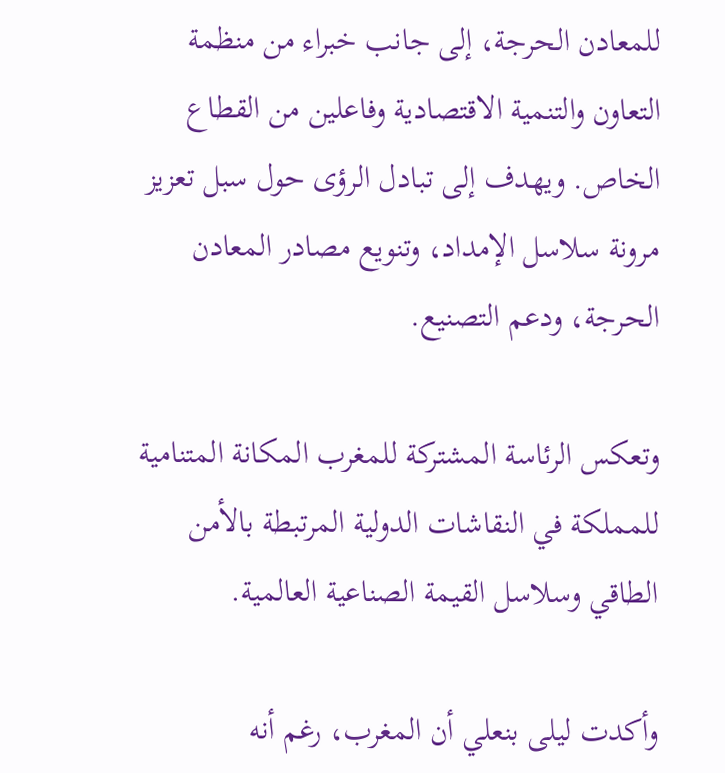للمعادن الحرجة، إلى جانب خبراء من منظمة التعاون والتنمية الاقتصادية وفاعلين من القطاع الخاص. ويهدف إلى تبادل الرؤى حول سبل تعزيز مرونة سلاسل الإمداد، وتنويع مصادر المعادن الحرجة، ودعم التصنيع.

وتعكس الرئاسة المشتركة للمغرب المكانة المتنامية للمملكة في النقاشات الدولية المرتبطة بالأمن الطاقي وسلاسل القيمة الصناعية العالمية.

وأكدت ليلى بنعلي أن المغرب، رغم أنه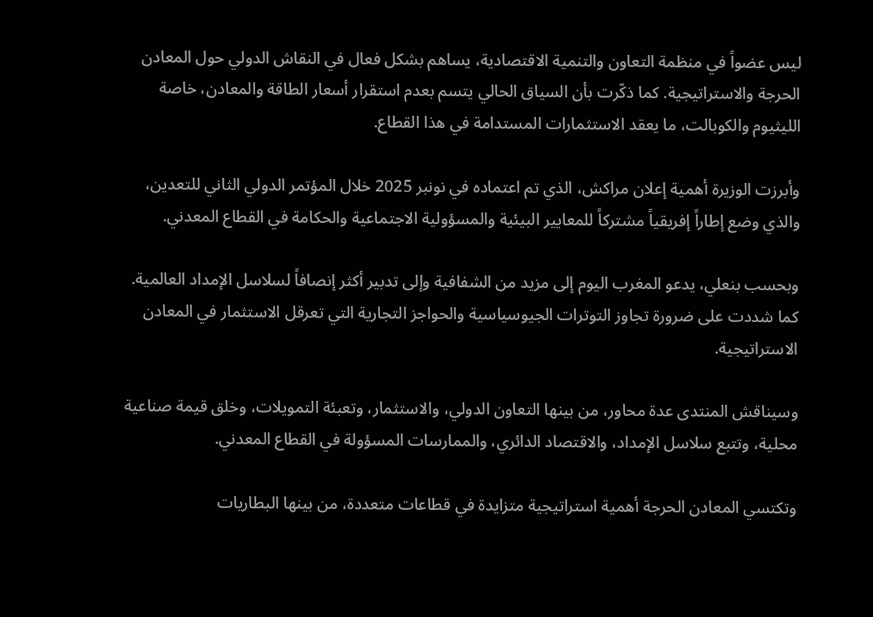ليس عضواً في منظمة التعاون والتنمية الاقتصادية، يساهم بشكل فعال في النقاش الدولي حول المعادن الحرجة والاستراتيجية. كما ذكّرت بأن السياق الحالي يتسم بعدم استقرار أسعار الطاقة والمعادن، خاصة الليثيوم والكوبالت، ما يعقد الاستثمارات المستدامة في هذا القطاع.

وأبرزت الوزيرة أهمية إعلان مراكش، الذي تم اعتماده في نونبر 2025 خلال المؤتمر الدولي الثاني للتعدين، والذي وضع إطاراً إفريقياً مشتركاً للمعايير البيئية والمسؤولية الاجتماعية والحكامة في القطاع المعدني.

وبحسب بنعلي، يدعو المغرب اليوم إلى مزيد من الشفافية وإلى تدبير أكثر إنصافاً لسلاسل الإمداد العالمية. كما شددت على ضرورة تجاوز التوترات الجيوسياسية والحواجز التجارية التي تعرقل الاستثمار في المعادن الاستراتيجية.

وسيناقش المنتدى عدة محاور، من بينها التعاون الدولي، والاستثمار، وتعبئة التمويلات، وخلق قيمة صناعية محلية، وتتبع سلاسل الإمداد، والاقتصاد الدائري، والممارسات المسؤولة في القطاع المعدني.

وتكتسي المعادن الحرجة أهمية استراتيجية متزايدة في قطاعات متعددة، من بينها البطاريات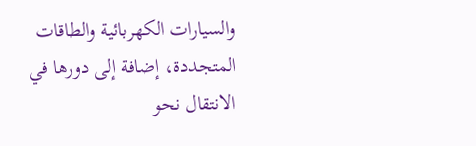والسيارات الكهربائية والطاقات المتجددة، إضافة إلى دورها في الانتقال نحو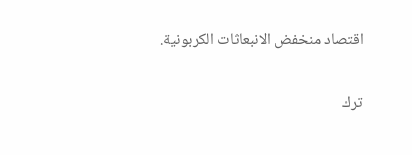اقتصاد منخفض الانبعاثات الكربونية.

ترك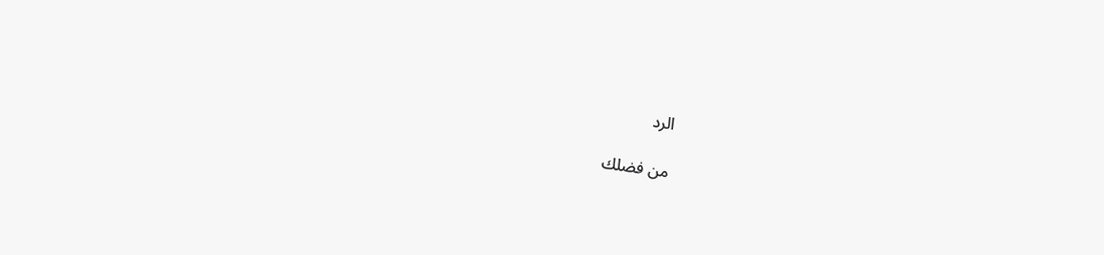الرد

من فضلك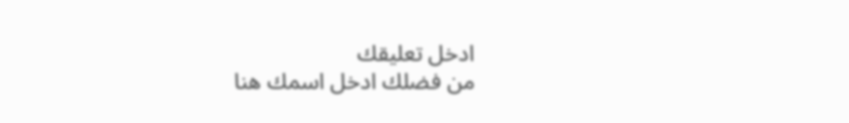ادخل تعليقك
من فضلك ادخل اسمك هنا